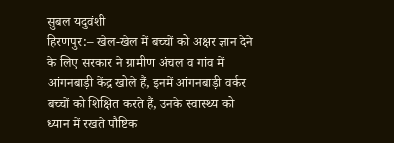सुबल यदुवंशी
हिरणपुर:– खेल-खेल में बच्चों को अक्षर ज्ञान देने के लिए सरकार ने ग्रामीण अंचल व गांव में आंगनबाड़ी केंद्र खोले हैं, इनमें आंगनबाड़ी वर्कर बच्चों को शिक्षित करते हैं, उनके स्वास्थ्य को ध्यान में रखते पौष्टिक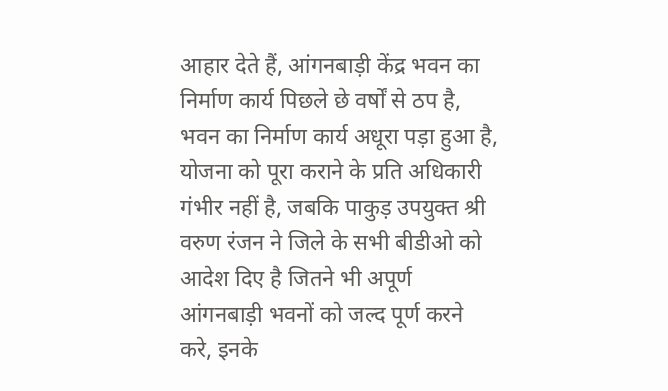आहार देते हैं, आंगनबाड़ी केंद्र भवन का निर्माण कार्य पिछले छे वर्षों से ठप है, भवन का निर्माण कार्य अधूरा पड़ा हुआ है, योजना को पूरा कराने के प्रति अधिकारी गंभीर नहीं है, जबकि पाकुड़ उपयुक्त श्री वरुण रंजन ने जिले के सभी बीडीओ को आदेश दिए है जितने भी अपूर्ण आंगनबाड़ी भवनों को जल्द पूर्ण करने करे, इनके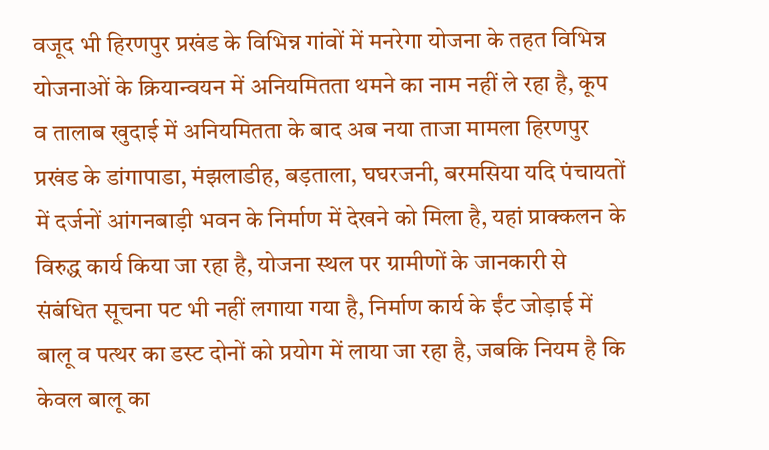वजूद भी हिरणपुर प्रखंड के विभिन्न गांवों में मनरेगा योजना के तहत विभिन्न योजनाओं के क्रियान्वयन में अनियमितता थमने का नाम नहीं ले रहा है, कूप व तालाब खुदाई में अनियमितता के बाद अब नया ताजा मामला हिरणपुर प्रखंड के डांगापाडा, मंझलाडीह, बड़ताला, घघरजनी, बरमसिया यदि पंचायतों में दर्जनों आंगनबाड़ी भवन के निर्माण में देखने को मिला है, यहां प्राक्कलन के विरुद्ध कार्य किया जा रहा है, योजना स्थल पर ग्रामीणों के जानकारी से संबंधित सूचना पट भी नहीं लगाया गया है, निर्माण कार्य के ईंट जोड़ाई में बालू व पत्थर का डस्ट दोनों को प्रयोग में लाया जा रहा है, जबकि नियम है कि केवल बालू का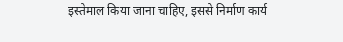इस्तेमाल किया जाना चाहिए, इससे निर्माण कार्य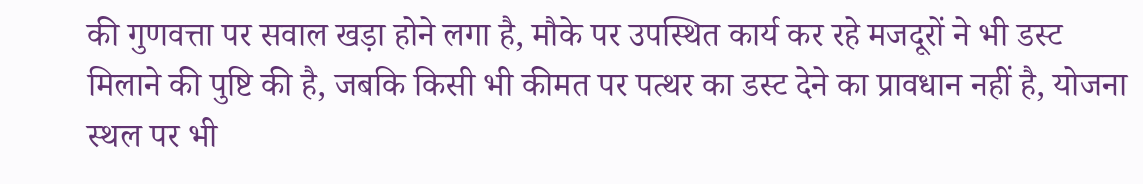की गुणवत्ता पर सवाल खड़ा होने लगा है, मौके पर उपस्थित कार्य कर रहे मजदूरों ने भी डस्ट मिलाने की पुष्टि की है, जबकि किसी भी कीमत पर पत्थर का डस्ट देने का प्रावधान नहीं है, योजना स्थल पर भी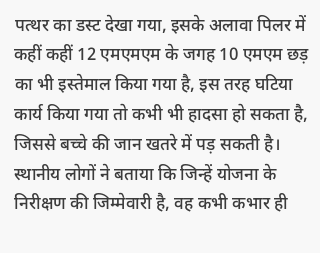पत्थर का डस्ट देखा गया, इसके अलावा पिलर में कहीं कहीं 12 एमएमएम के जगह 10 एमएम छड़ का भी इस्तेमाल किया गया है, इस तरह घटिया कार्य किया गया तो कभी भी हादसा हो सकता है, जिससे बच्चे की जान खतरे में पड़ सकती है। स्थानीय लोगों ने बताया कि जिन्हें योजना के निरीक्षण की जिम्मेवारी है, वह कभी कभार ही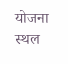योजना स्थल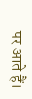पर आते हैं।